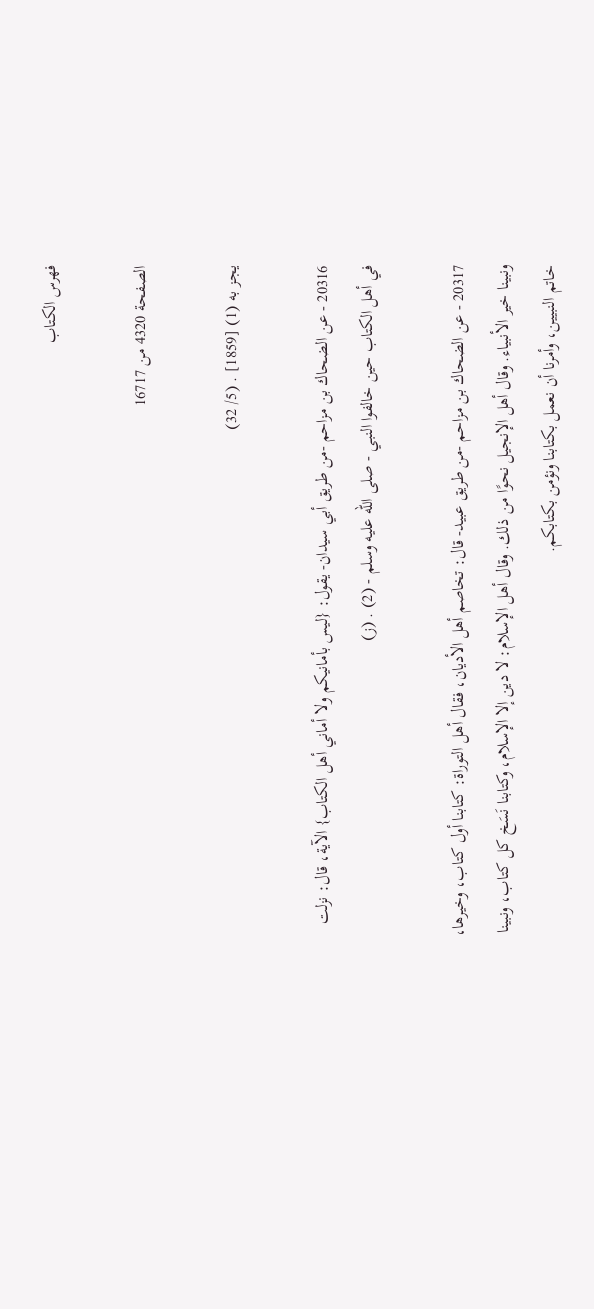فهرس الكتاب

الصفحة 4320 من 16717

يجز به (1) [1859] . (5/ 32)

20316 - عن الضحاك بن مزاحم -من طريق أبي سيدان- يقول: {ليس بأمانيكم ولا أماني أهل الكتاب} الآية، قال: نزلت في أهل الكتاب حين خالفوا النبي - صلى الله عليه وسلم - (2) . (ز)

20317 - عن الضحاك بن مزاحم -من طريق عبيد- قال: تخاصم أهل الأديان، فقال أهل التوراة: كتابنا أول كتاب، وخيرها، ونبينا خير الأنبياء. وقال أهل الإنجيل نحوًا من ذلك. وقال أهل الإسلام: لا دين إلا الإسلام، وكتابنا نَسَخ كل كتاب، ونبينا خاتم النبيين، وأمرنا أن نعمل بكتابنا ونؤمن بكتابكم.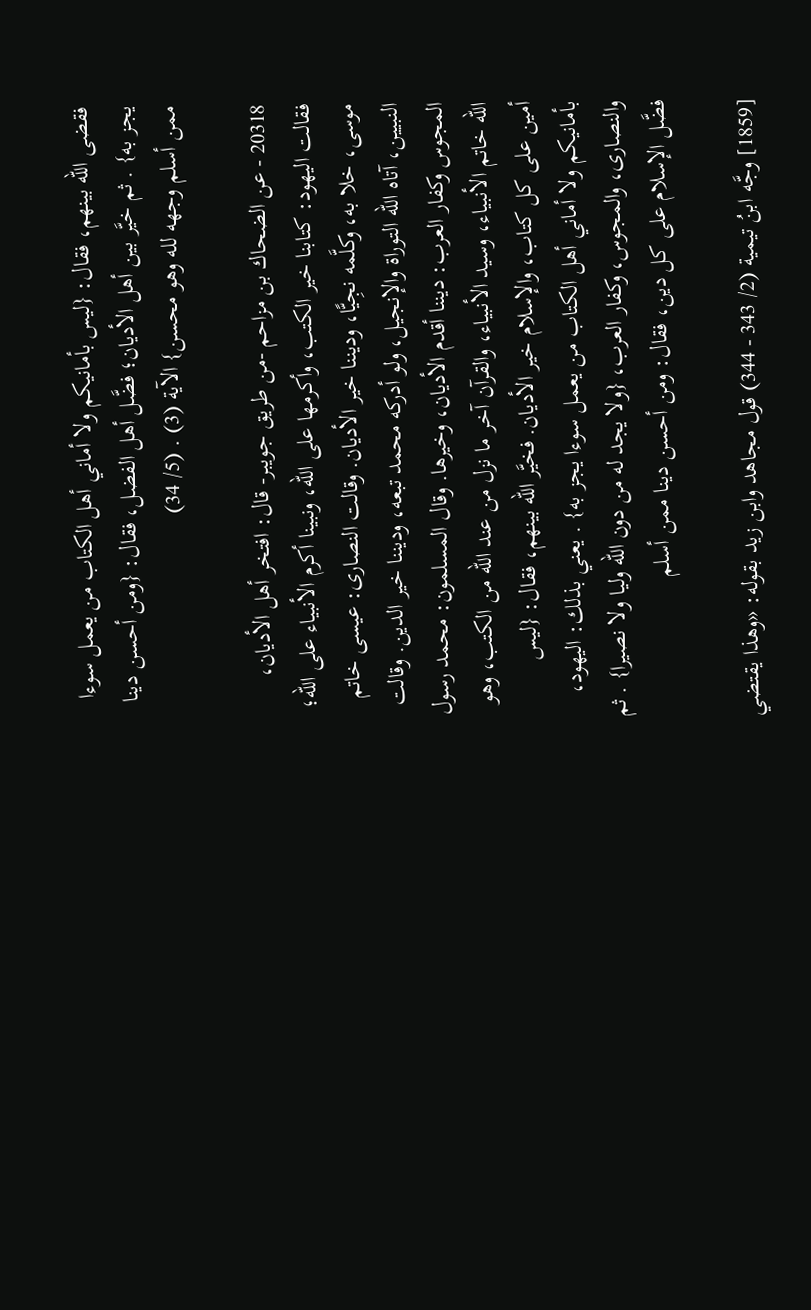فقضى الله بينهم، فقال: {ليس بأمانيكم ولا أماني أهل الكتاب من يعمل سوءا يجز به} . ثم خيَّر بين أهل الأديان؛ فضَّل أهل الفضل، فقال: {ومن أحسن دينا ممن أسلم وجهه لله وهو محسن} الآية (3) . (5/ 34)

20318 - عن الضحاك بن مزاحم -من طريق جويبر- قال: افتخر أهل الأديان، فقالت اليهود: كتابنا خير الكتب، وأكرمها على الله، ونبينا أكرم الأنبياء على الله؛ موسى، خلا به، وكلَّمه نجِيًّا، وديننا خير الأديان. وقالت النصارى: عيسى خاتم النبيين، آتاه الله التوراة والإنجيل، ولو أدركه محمد تبعه، وديننا خير الدين. وقالت المجوس وكفار العرب: ديننا أقدم الأديان، وخيرها. وقال المسلمون: محمد رسول الله خاتم الأنبياء، وسيد الأنبياء، والقرآن آخر ما نزل من عند الله من الكتب، وهو أمين على كل كتاب، والإسلام خير الأديان. فخيَّر الله بينهم، فقال: {ليس بأمانيكم ولا أماني أهل الكتاب من يعمل سوءا يجز به} . يعني بذلك: اليهود، والنصارى، والمجوس، وكفار العرب، {ولا يجد له من دون الله وليا ولا نصيرا} . ثم فضَّل الإسلام على كل دين، فقال: ومن أحسن دينا ممن أسلم

[1859] وجَّه ابنُ تيمية (2/ 343 - 344) قول مجاهد وابن زيد بقوله: «وهذا يقتضي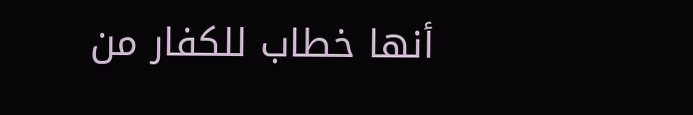أنها خطاب للكفار من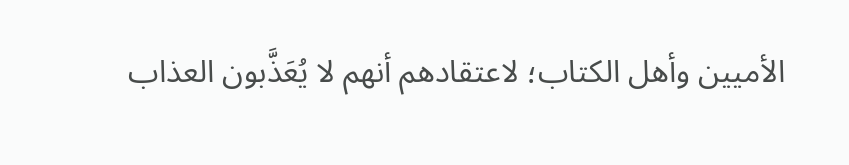الأميين وأهل الكتاب؛ لاعتقادهم أنهم لا يُعَذَّبون العذاب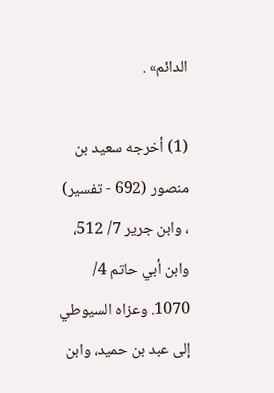الدائم» .

(1) أخرجه سعيد بن منصور (692 - تفسير) ، وابن جرير 7/ 512، وابن أبي حاتم 4/ 1070. وعزاه السيوطي إلى عبد بن حميد، وابن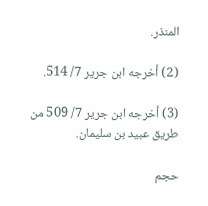المنذر.

(2) أخرجه ابن جرير 7/ 514.

(3) أخرجه ابن جرير 7/ 509 من طريق عبيد بن سليمان.

حجم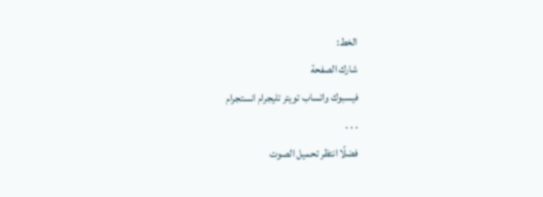الخط:
شارك الصفحة
فيسبوك واتساب تويتر تليجرام انستجرام
. . .
فضلًا انتظر تحميل الصوت